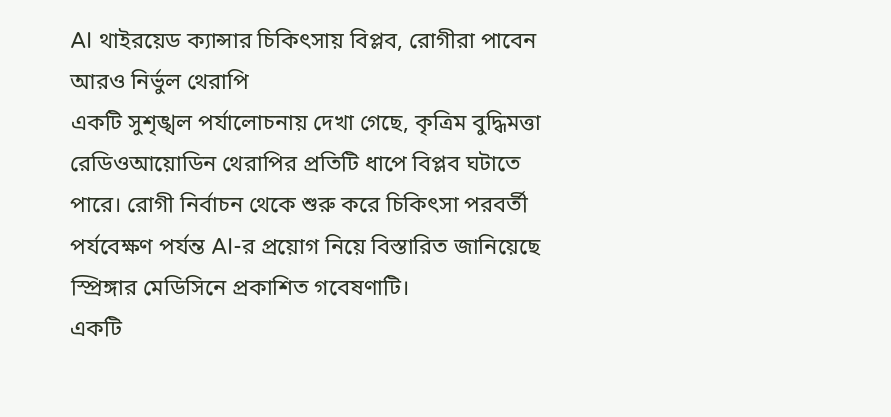AI থাইরয়েড ক্যান্সার চিকিৎসায় বিপ্লব, রোগীরা পাবেন আরও নির্ভুল থেরাপি
একটি সুশৃঙ্খল পর্যালোচনায় দেখা গেছে, কৃত্রিম বুদ্ধিমত্তা রেডিওআয়োডিন থেরাপির প্রতিটি ধাপে বিপ্লব ঘটাতে পারে। রোগী নির্বাচন থেকে শুরু করে চিকিৎসা পরবর্তী পর্যবেক্ষণ পর্যন্ত AI-র প্রয়োগ নিয়ে বিস্তারিত জানিয়েছে স্প্রিঙ্গার মেডিসিনে প্রকাশিত গবেষণাটি।
একটি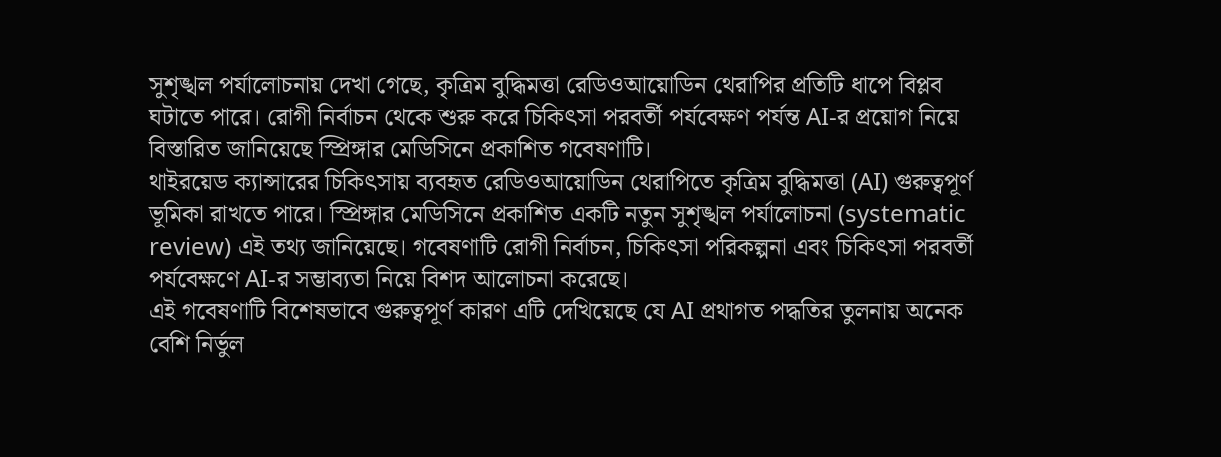সুশৃঙ্খল পর্যালোচনায় দেখা গেছে, কৃত্রিম বুদ্ধিমত্তা রেডিওআয়োডিন থেরাপির প্রতিটি ধাপে বিপ্লব ঘটাতে পারে। রোগী নির্বাচন থেকে শুরু করে চিকিৎসা পরবর্তী পর্যবেক্ষণ পর্যন্ত AI-র প্রয়োগ নিয়ে বিস্তারিত জানিয়েছে স্প্রিঙ্গার মেডিসিনে প্রকাশিত গবেষণাটি।
থাইরয়েড ক্যান্সারের চিকিৎসায় ব্যবহৃত রেডিওআয়োডিন থেরাপিতে কৃত্রিম বুদ্ধিমত্তা (AI) গুরুত্বপূর্ণ ভূমিকা রাখতে পারে। স্প্রিঙ্গার মেডিসিনে প্রকাশিত একটি নতুন সুশৃঙ্খল পর্যালোচনা (systematic review) এই তথ্য জানিয়েছে। গবেষণাটি রোগী নির্বাচন, চিকিৎসা পরিকল্পনা এবং চিকিৎসা পরবর্তী পর্যবেক্ষণে AI-র সম্ভাব্যতা নিয়ে বিশদ আলোচনা করেছে।
এই গবেষণাটি বিশেষভাবে গুরুত্বপূর্ণ কারণ এটি দেখিয়েছে যে AI প্রথাগত পদ্ধতির তুলনায় অনেক বেশি নির্ভুল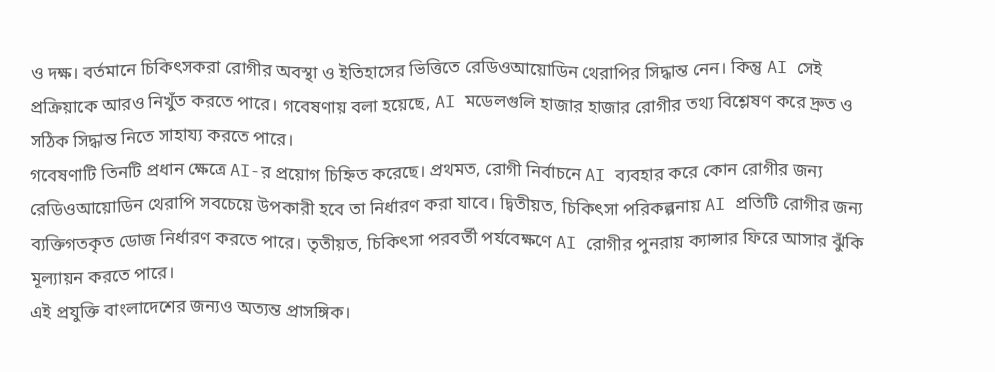ও দক্ষ। বর্তমানে চিকিৎসকরা রোগীর অবস্থা ও ইতিহাসের ভিত্তিতে রেডিওআয়োডিন থেরাপির সিদ্ধান্ত নেন। কিন্তু AI সেই প্রক্রিয়াকে আরও নিখুঁত করতে পারে। গবেষণায় বলা হয়েছে, AI মডেলগুলি হাজার হাজার রোগীর তথ্য বিশ্লেষণ করে দ্রুত ও সঠিক সিদ্ধান্ত নিতে সাহায্য করতে পারে।
গবেষণাটি তিনটি প্রধান ক্ষেত্রে AI-র প্রয়োগ চিহ্নিত করেছে। প্রথমত, রোগী নির্বাচনে AI ব্যবহার করে কোন রোগীর জন্য রেডিওআয়োডিন থেরাপি সবচেয়ে উপকারী হবে তা নির্ধারণ করা যাবে। দ্বিতীয়ত, চিকিৎসা পরিকল্পনায় AI প্রতিটি রোগীর জন্য ব্যক্তিগতকৃত ডোজ নির্ধারণ করতে পারে। তৃতীয়ত, চিকিৎসা পরবর্তী পর্যবেক্ষণে AI রোগীর পুনরায় ক্যান্সার ফিরে আসার ঝুঁকি মূল্যায়ন করতে পারে।
এই প্রযুক্তি বাংলাদেশের জন্যও অত্যন্ত প্রাসঙ্গিক।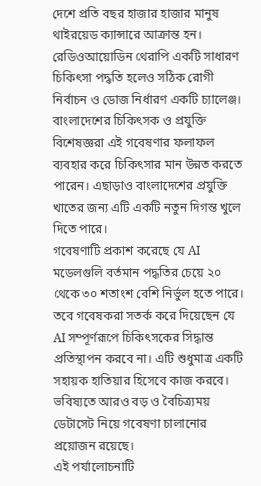দেশে প্রতি বছর হাজার হাজার মানুষ থাইরয়েড ক্যান্সারে আক্রান্ত হন। রেডিওআয়োডিন থেরাপি একটি সাধারণ চিকিৎসা পদ্ধতি হলেও সঠিক রোগী নির্বাচন ও ডোজ নির্ধারণ একটি চ্যালেঞ্জ। বাংলাদেশের চিকিৎসক ও প্রযুক্তি বিশেষজ্ঞরা এই গবেষণার ফলাফল ব্যবহার করে চিকিৎসার মান উন্নত করতে পারেন। এছাড়াও বাংলাদেশের প্রযুক্তি খাতের জন্য এটি একটি নতুন দিগন্ত খুলে দিতে পারে।
গবেষণাটি প্রকাশ করেছে যে AI মডেলগুলি বর্তমান পদ্ধতির চেয়ে ২০ থেকে ৩০ শতাংশ বেশি নির্ভুল হতে পারে। তবে গবেষকরা সতর্ক করে দিয়েছেন যে AI সম্পূর্ণরূপে চিকিৎসকের সিদ্ধান্ত প্রতিস্থাপন করবে না। এটি শুধুমাত্র একটি সহায়ক হাতিয়ার হিসেবে কাজ করবে। ভবিষ্যতে আরও বড় ও বৈচিত্র্যময় ডেটাসেট নিয়ে গবেষণা চালানোর প্রয়োজন রয়েছে।
এই পর্যালোচনাটি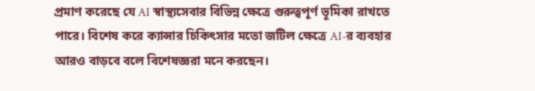প্রমাণ করেছে যে AI স্বাস্থ্যসেবার বিভিন্ন ক্ষেত্রে গুরুত্বপূর্ণ ভূমিকা রাখতে পারে। বিশেষ করে ক্যান্সার চিকিৎসার মতো জটিল ক্ষেত্রে AI-র ব্যবহার আরও বাড়বে বলে বিশেষজ্ঞরা মনে করছেন।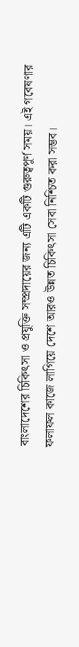বাংলাদেশের চিকিৎসা ও প্রযুক্তি সম্প্রদায়ের জন্য এটি একটি গুরুত্বপূর্ণ সময়। এই গবেষণার ফলাফল কাজে লাগিয়ে দেশে আরও উন্নত চিকিৎসা সেবা নিশ্চিত করা সম্ভব।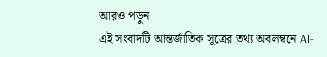আরও পড়ুন
এই সংবাদটি আন্তর্জাতিক সূত্রের তথ্য অবলম্বনে AI-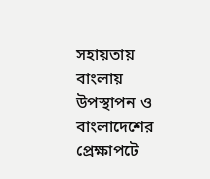সহায়তায় বাংলায় উপস্থাপন ও বাংলাদেশের প্রেক্ষাপটে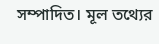সম্পাদিত। মূল তথ্যের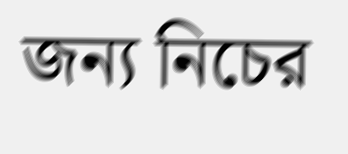জন্য নিচের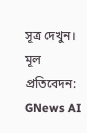সূত্র দেখুন।
মূল প্রতিবেদন: GNews AI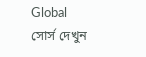Global
সোর্স দেখুন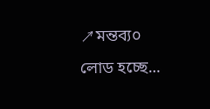↗মন্তব্য০
লোড হচ্ছে...